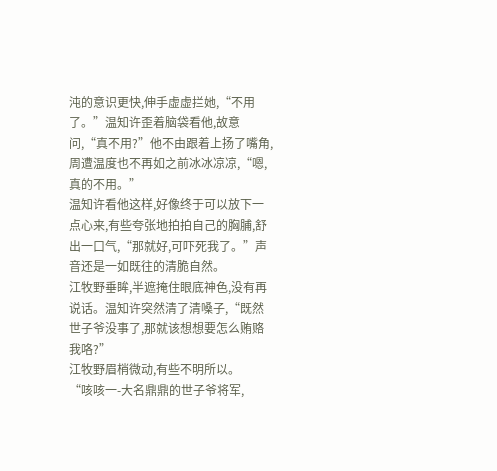沌的意识更快,伸手虚虚拦她,“不用了。”温知许歪着脑袋看他,故意问,“真不用?”他不由跟着上扬了嘴角,周遭温度也不再如之前冰冰凉凉,“嗯,真的不用。”
温知许看他这样,好像终于可以放下一点心来,有些夸张地拍拍自己的胸脯,舒出一口气,“那就好,可吓死我了。”声音还是一如既往的清脆自然。
江牧野垂眸,半遮掩住眼底神色,没有再说话。温知许突然清了清嗓子,“既然世子爷没事了,那就该想想要怎么贿赂我咯?”
江牧野眉梢微动,有些不明所以。
“咳咳一-大名鼎鼎的世子爷将军,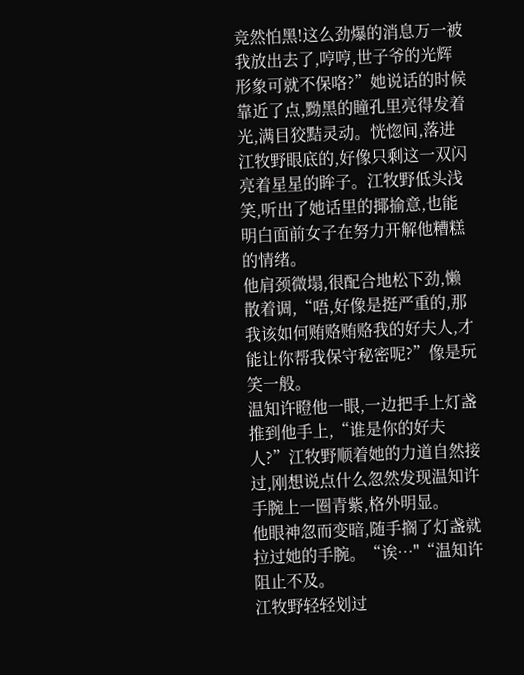竞然怕黑!这么劲爆的消息万一被我放出去了,哼哼,世子爷的光辉形象可就不保咯?”她说话的时候靠近了点,黝黑的瞳孔里亮得发着光,满目狡黠灵动。恍惚间,落进江牧野眼底的,好像只剩这一双闪亮着星星的眸子。江牧野低头浅笑,听出了她话里的揶揄意,也能明白面前女子在努力开解他糟糕的情绪。
他肩颈微塌,很配合地松下劲,懒散着调,“唔,好像是挺严重的,那我该如何贿赂贿赂我的好夫人,才能让你帮我保守秘密呢?”像是玩笑一般。
温知许瞪他一眼,一边把手上灯盏推到他手上,“谁是你的好夫人?”江牧野顺着她的力道自然接过,刚想说点什么忽然发现温知许手腕上一圈青紫,格外明显。
他眼神忽而变暗,随手搁了灯盏就拉过她的手腕。“诶…"“温知许阻止不及。
江牧野轻轻划过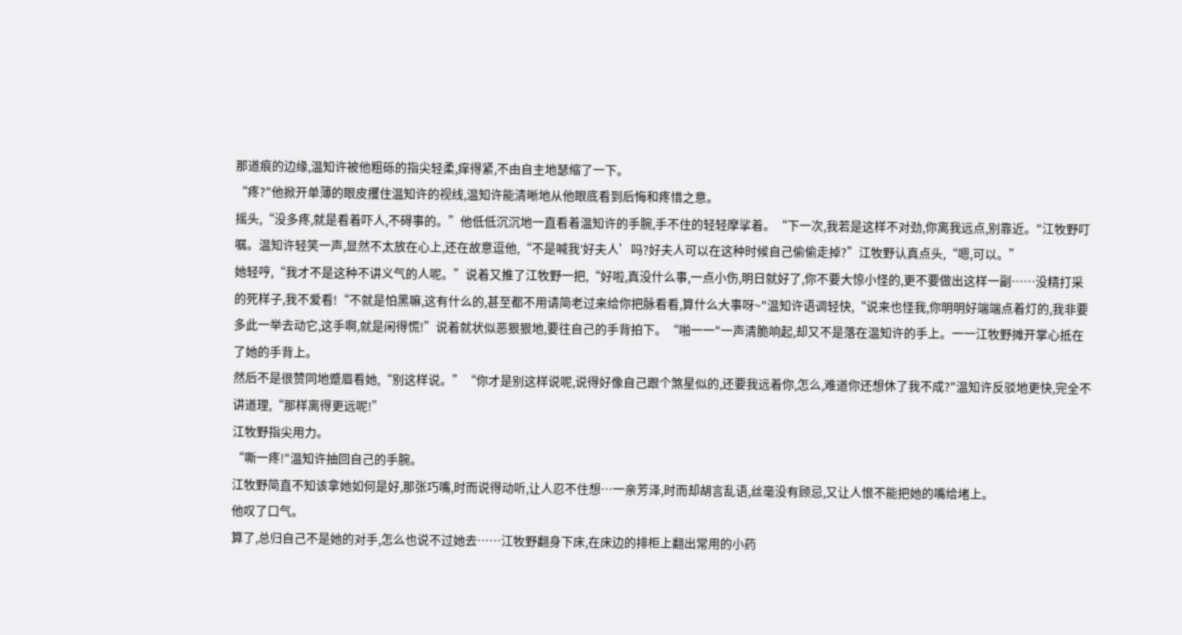那道痕的边缘,温知许被他粗砾的指尖轻柔,痒得紧,不由自主地瑟缩了一下。
“疼?"他掀开单薄的眼皮攫住温知许的视线,温知许能清晰地从他眼底看到后悔和疼惜之意。
摇头,“没多疼,就是看着吓人,不碍事的。”他低低沉沉地一直看着温知许的手腕,手不住的轻轻摩挲着。“下一次,我若是这样不对劲,你离我远点,别靠近。"江牧野叮嘱。温知许轻笑一声,显然不太放在心上,还在故意逗他,“不是喊我′好夫人’吗?好夫人可以在这种时候自己偷偷走掉?”江牧野认真点头,“嗯,可以。”
她轻哼,“我才不是这种不讲义气的人呢。”说着又推了江牧野一把,“好啦,真没什么事,一点小伤,明日就好了,你不要大惊小怪的,更不要做出这样一副……没精打采的死样子,我不爱看!“不就是怕黑嘛,这有什么的,甚至都不用请简老过来给你把脉看看,算什么大事呀~"温知许语调轻快,“说来也怪我,你明明好端端点着灯的,我非要多此一举去动它,这手啊,就是闲得慌!”说着就状似恶狠狠地,要往自己的手背拍下。“啪一一"一声清脆响起,却又不是落在温知许的手上。一一江牧野摊开掌心抵在了她的手背上。
然后不是很赞同地蹙眉看她,“别这样说。”“你才是别这样说呢,说得好像自己跟个煞星似的,还要我远着你,怎么,难道你还想休了我不成?"温知许反驳地更快,完全不讲道理,“那样离得更远呢!”
江牧野指尖用力。
“嘶一疼!"温知许抽回自己的手腕。
江牧野简直不知该拿她如何是好,那张巧嘴,时而说得动听,让人忍不住想…一亲芳泽,时而却胡言乱语,丝毫没有顾忌,又让人恨不能把她的嘴给堵上。
他叹了口气。
算了,总归自己不是她的对手,怎么也说不过她去……江牧野翻身下床,在床边的排柜上翻出常用的小药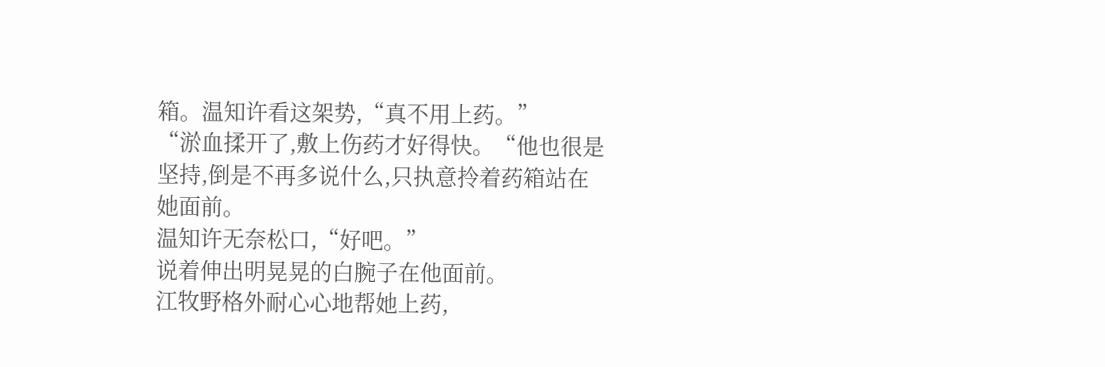箱。温知许看这架势,“真不用上药。”
“淤血揉开了,敷上伤药才好得快。“他也很是坚持,倒是不再多说什么,只执意拎着药箱站在她面前。
温知许无奈松口,“好吧。”
说着伸出明晃晃的白腕子在他面前。
江牧野格外耐心心地帮她上药,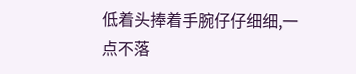低着头捧着手腕仔仔细细,一点不落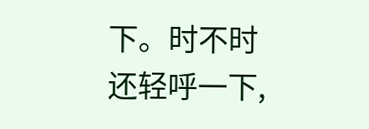下。时不时还轻呼一下,